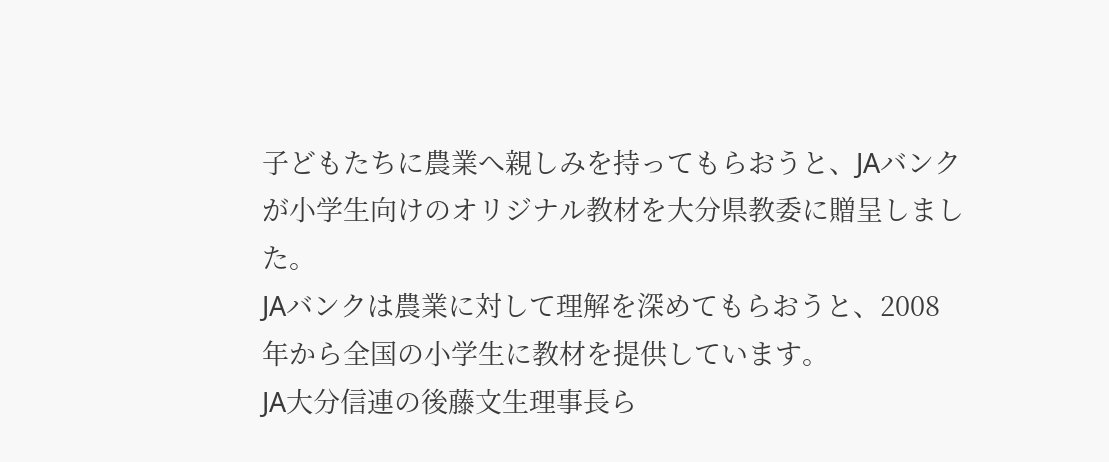子どもたちに農業へ親しみを持ってもらおうと、JAバンクが小学生向けのオリジナル教材を大分県教委に贈呈しました。
JAバンクは農業に対して理解を深めてもらおうと、2008年から全国の小学生に教材を提供しています。
JA大分信連の後藤文生理事長ら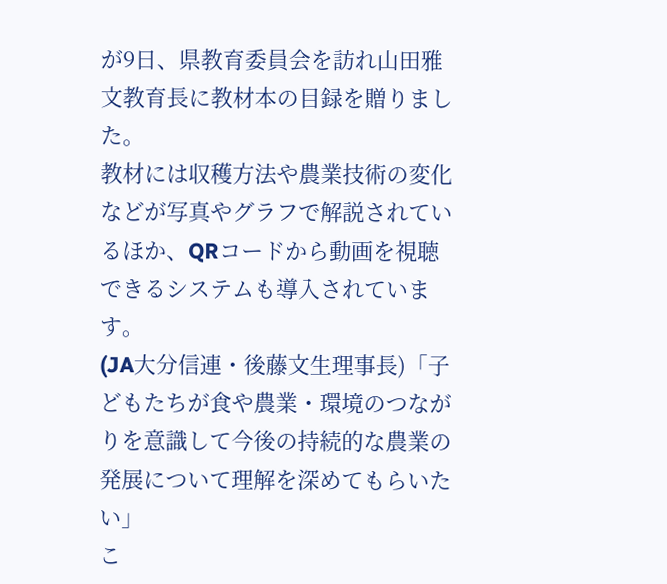が9日、県教育委員会を訪れ山田雅文教育長に教材本の目録を贈りました。
教材には収穫方法や農業技術の変化などが写真やグラフで解説されているほか、QRコードから動画を視聴できるシステムも導入されています。
(JA大分信連・後藤文生理事長)「子どもたちが食や農業・環境のつながりを意識して今後の持続的な農業の発展について理解を深めてもらいたい」
こ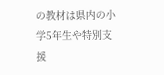の教材は県内の小学5年生や特別支援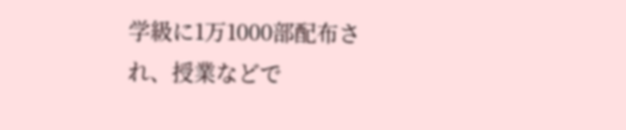学級に1万1000部配布され、授業などで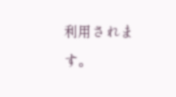利用されます。